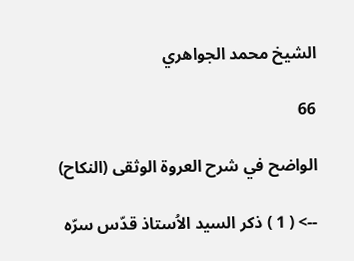الشيخ محمد الجواهري

66

الواضح في شرح العروة الوثقى (النكاح)

--> ( 1 ) ذكر السيد الاُستاذ قدّس سرّه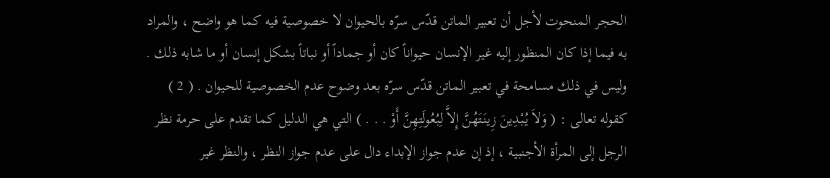الحجر المنحوت لأجل أن تعبير الماتن قدّس سرّه بالحيوان لا خصوصية فيه كما هو واضح ، والمراد به فيما إذا كان المنظور إليه غير الإنسان حيواناً كان أو جماداً أو نباتاً بشكل إنسان أو ما شابه ذلك . وليس في ذلك مسامحة في تعبير الماتن قدّس سرّه بعد وضوح عدم الخصوصية للحيوان . ( 2 ) كقوله تعالى : ( وَلاَ يُبْدِينَ زِينَتَهُنَّ إِلاَّ لِبُعُولَتِهِنَّ أَوْ . . . ) التي هي الدليل كما تقدم على حرمة نظر الرجل إلى المرأة الأجنبية ، إذ إن عدم جواز الإبداء دال على عدم جواز النظر ، والنظر غير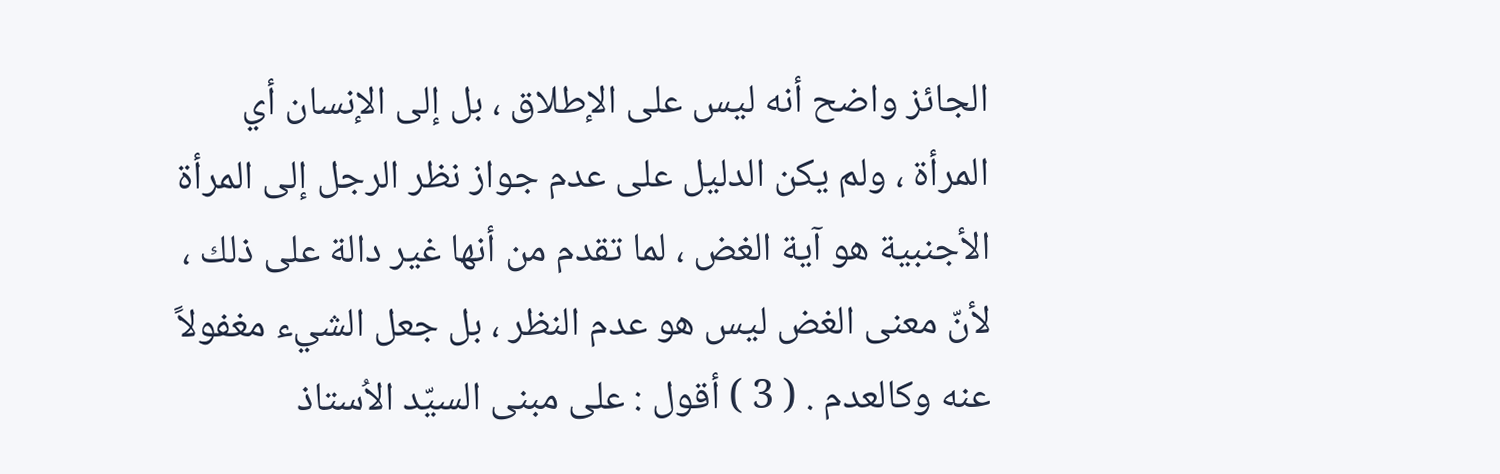الجائز واضح أنه ليس على الإطلاق ، بل إلى الإنسان أي المرأة ، ولم يكن الدليل على عدم جواز نظر الرجل إلى المرأة الأجنبية هو آية الغض ، لما تقدم من أنها غير دالة على ذلك ، لأنّ معنى الغض ليس هو عدم النظر ، بل جعل الشيء مغفولاً عنه وكالعدم . ( 3 ) أقول : على مبنى السيّد الاُستاذ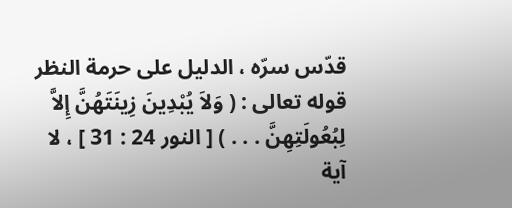قدّس سرّه ، الدليل على حرمة النظر قوله تعالى : ( وَلاَ يُبْدِينَ زِينَتَهُنَّ إِلاَّ لِبُعُولَتِهِنَّ . . . ) [ النور 24 : 31 ] ، لا آية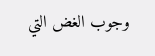وجوب الغض التي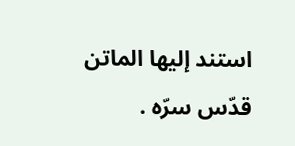استند إليها الماتن قدّس سرّه .